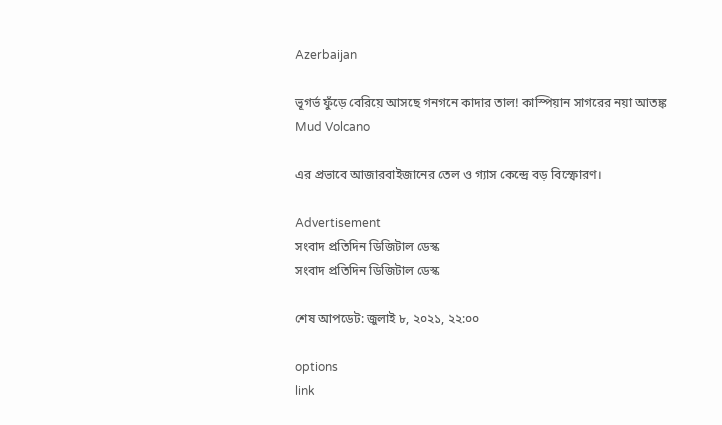Azerbaijan

ভূগর্ভ ফুঁড়ে বেরিয়ে আসছে গনগনে কাদার তাল! কাস্পিয়ান সাগরের নয়া আতঙ্ক Mud Volcano

এর প্রভাবে আজারবাইজানের তেল ও গ্যাস কেন্দ্রে বড় বিস্ফোরণ।

Advertisement
সংবাদ প্রতিদিন ডিজিটাল ডেস্ক
সংবাদ প্রতিদিন ডিজিটাল ডেস্ক

শেষ আপডেট: জুলাই ৮, ২০২১, ২২:০০

options
link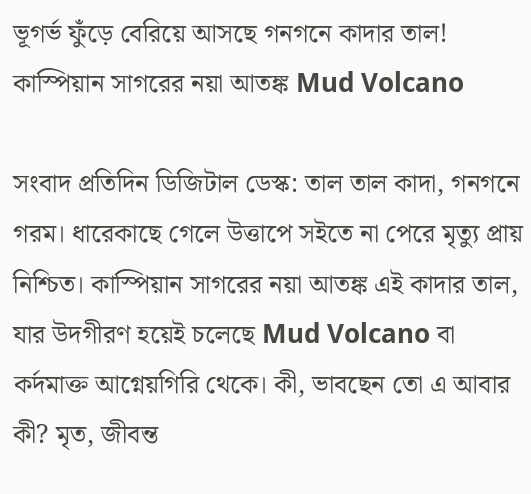ভূগর্ভ ফুঁড়ে বেরিয়ে আসছে গনগনে কাদার তাল! কাস্পিয়ান সাগরের নয়া আতঙ্ক Mud Volcano

সংবাদ প্রতিদিন ডিজিটাল ডেস্ক: তাল তাল কাদা, গনগনে গরম। ধারেকাছে গেলে উত্তাপে সইতে না পেরে মৃত্যু প্রায় নিশ্চিত। কাস্পিয়ান সাগরের নয়া আতঙ্ক এই কাদার তাল, যার উদগীরণ হয়েই চলেছে Mud Volcano বা কর্দমাক্ত আগ্নেয়গিরি থেকে। কী, ভাবছেন তো এ আবার কী? মৃত, জীবন্ত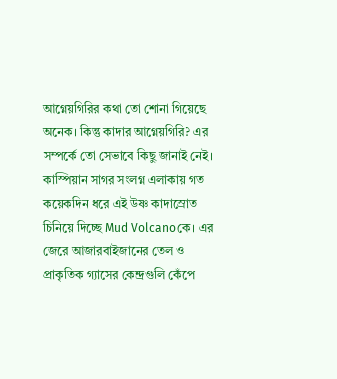আগ্নেয়গিরির কথা তো শোনা গিয়েছে অনেক। কিন্তু কাদার আগ্নেয়গিরি? এর সম্পর্কে তো সেভাবে কিছু জানাই নেই। কাস্পিয়ান সাগর সংলগ্ন এলাকায় গত কয়েকদিন ধরে এই উষ্ণ কাদাস্রোত চিনিয়ে দিচ্ছে Mud Volcanoকে। এর জেরে আজারবাইজানের তেল ও প্রাকৃতিক গ্যাসের কেন্দ্রগুলি কেঁপে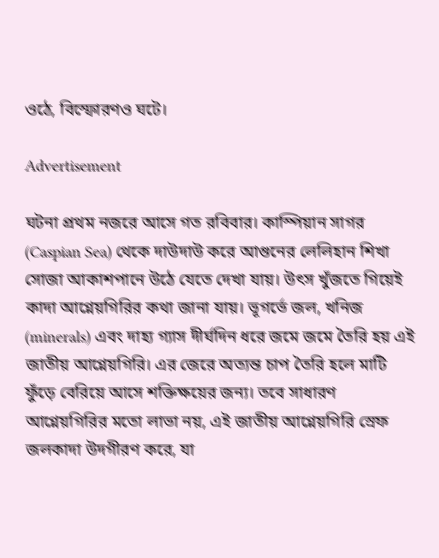ওঠে, বিস্ফোরণও ঘটে।

Advertisement

ঘটনা প্রথম নজরে আসে গত রবিবার। কাস্পিয়ান সাগর (Caspian Sea) থেকে দাউদাউ করে আগুনের লেলিহান শিখা সোজা আকাশপানে উঠে যেতে দেখা যায়। উৎস খুঁজতে গিয়েই কাদা আগ্নেয়গিরির কথা জানা যায়। ভূগর্ভে জল, খনিজ (minerals) এবং দাহ্য গ্যাস দীর্ঘদিন ধরে জমে জমে তৈরি হয় এই জাতীয় আগ্নেয়গিরি। এর জেরে অত্যন্ত চাপ তৈরি হলে মাটি ফুঁড়ে বেরিয়ে আসে শক্তিক্ষয়ের জন্য। তবে সাধারণ আগ্নেয়গিরির মতো লাভা নয়, এই জাতীয় আগ্নেয়গিরি স্রেফ জলকাদা উদগীরণ করে, যা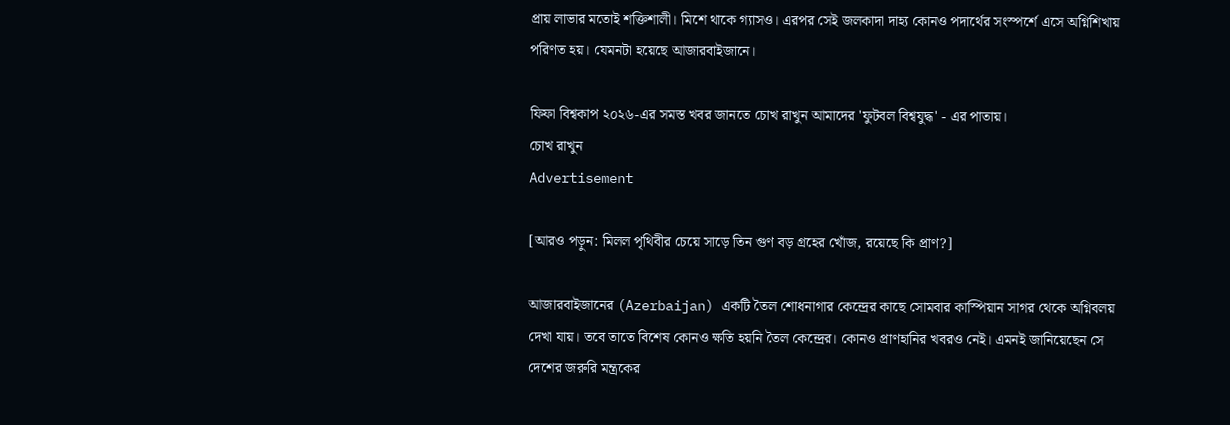প্রায় লাভার মতোই শক্তিশালী। মিশে থাকে গ্যাসও। এরপর সেই জলকাদা দাহ্য কোনও পদার্থের সংস্পর্শে এসে অগ্নিশিখায় পরিণত হয়। যেমনটা হয়েছে আজারবাইজানে।

ফিফা বিশ্বকাপ ২০২৬-এর সমস্ত খবর জানতে চোখ রাখুন আমাদের 'ফুটবল বিশ্বযুদ্ধ' - এর পাতায়।
চোখ রাখুন
Advertisement

[আরও পড়ুন: মিলল পৃথিবীর চেয়ে সাড়ে তিন গুণ বড় গ্রহের খোঁজ, রয়েছে কি প্রাণ?]

আজারবাইজানের (Azerbaijan) একটি তৈল শোধনাগার কেন্দ্রের কাছে সোমবার কাস্পিয়ান সাগর থেকে অগ্নিবলয় দেখা যায়। তবে তাতে বিশেষ কোনও ক্ষতি হয়নি তৈল কেন্দ্রের। কোনও প্রাণহানির খবরও নেই। এমনই জানিয়েছেন সে দেশের জরুরি মন্ত্রকের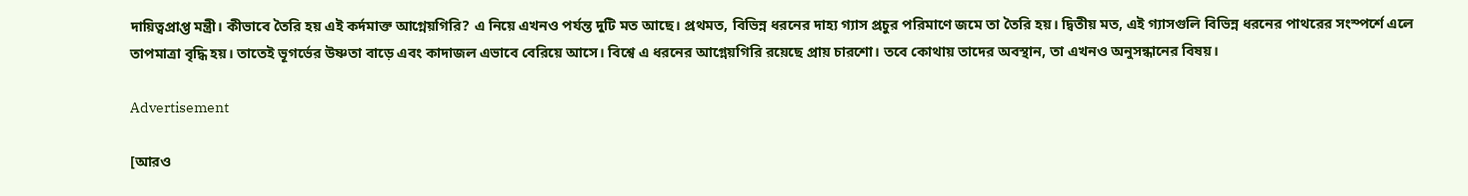দায়িত্বপ্রাপ্ত মন্ত্রী। কীভাবে তৈরি হয় এই কর্দমাক্ত আগ্নেয়গিরি? এ নিয়ে এখনও পর্যন্ত দুটি মত আছে। প্রথমত, বিভিন্ন ধরনের দাহ্য গ্যাস প্রচুর পরিমাণে জমে তা তৈরি হয়। দ্বিতীয় মত, এই গ্যাসগুলি বিভিন্ন ধরনের পাথরের সংস্পর্শে এলে তাপমাত্রা বৃদ্ধি হয়। তাতেই ভূগর্ভের উষ্ণতা বাড়ে এবং কাদাজল এভাবে বেরিয়ে আসে। বিশ্বে এ ধরনের আগ্নেয়গিরি রয়েছে প্রায় চারশো। তবে কোথায় তাদের অবস্থান, তা এখনও অনুসন্ধানের বিষয়।

Advertisement

[আরও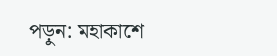পড়ুন: মহাকাশে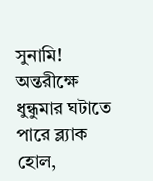সুনামি! অন্তরীক্ষে ধুন্ধুমার ঘটাতে পারে ব্ল্যাক হোল,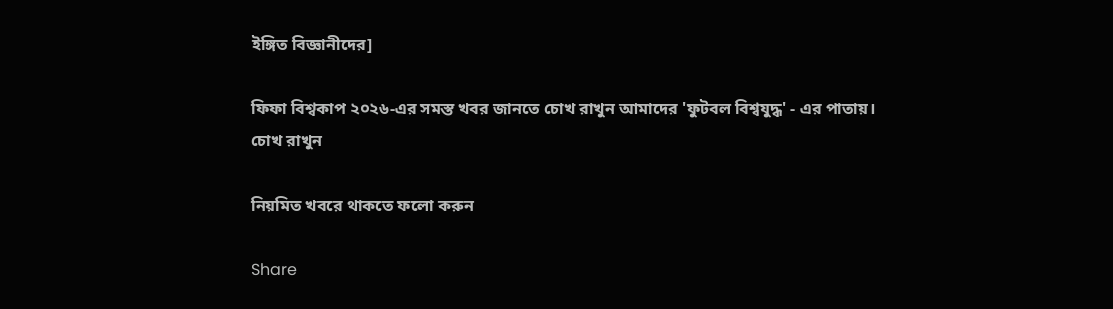ইঙ্গিত বিজ্ঞানীদের]

ফিফা বিশ্বকাপ ২০২৬-এর সমস্ত খবর জানতে চোখ রাখুন আমাদের 'ফুটবল বিশ্বযুদ্ধ' - এর পাতায়।
চোখ রাখুন

নিয়মিত খবরে থাকতে ফলো করুন

Share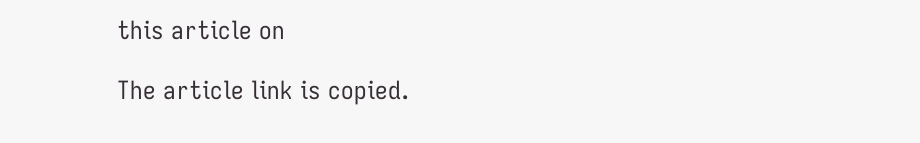this article on

The article link is copied.